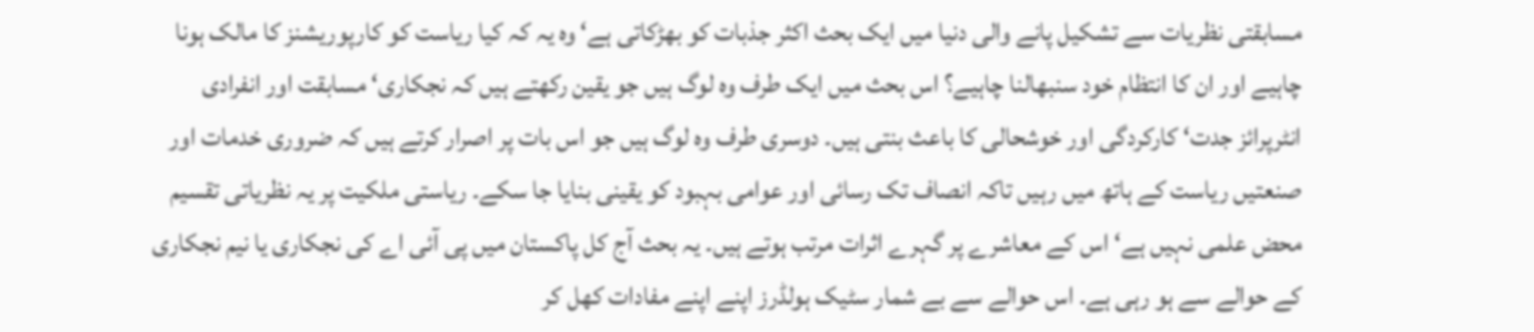مسابقتی نظریات سے تشکیل پانے والی دنیا میں ایک بحث اکثر جذبات کو بھڑکاتی ہے‘ وہ یہ کہ کیا ریاست کو کارپوریشنز کا مالک ہونا چاہیے اور ان کا انتظام خود سنبھالنا چاہیے؟ اس بحث میں ایک طرف وہ لوگ ہیں جو یقین رکھتے ہیں کہ نجکاری‘ مسابقت اور انفرادی انٹرپرائز جدت‘ کارکردگی اور خوشحالی کا باعث بنتی ہیں۔ دوسری طرف وہ لوگ ہیں جو اس بات پر اصرار کرتے ہیں کہ ضروری خدمات اور صنعتیں ریاست کے ہاتھ میں رہیں تاکہ انصاف تک رسائی اور عوامی بہبود کو یقینی بنایا جا سکے۔ ریاستی ملکیت پر یہ نظریاتی تقسیم محض علمی نہیں ہے‘ اس کے معاشرے پر گہرے اثرات مرتب ہوتے ہیں۔ یہ بحث آج کل پاکستان میں پی آئی اے کی نجکاری یا نیم نجکاری کے حوالے سے ہو رہی ہے۔ اس حوالے سے بے شمار سٹیک ہولڈرز اپنے اپنے مفادات کھل کر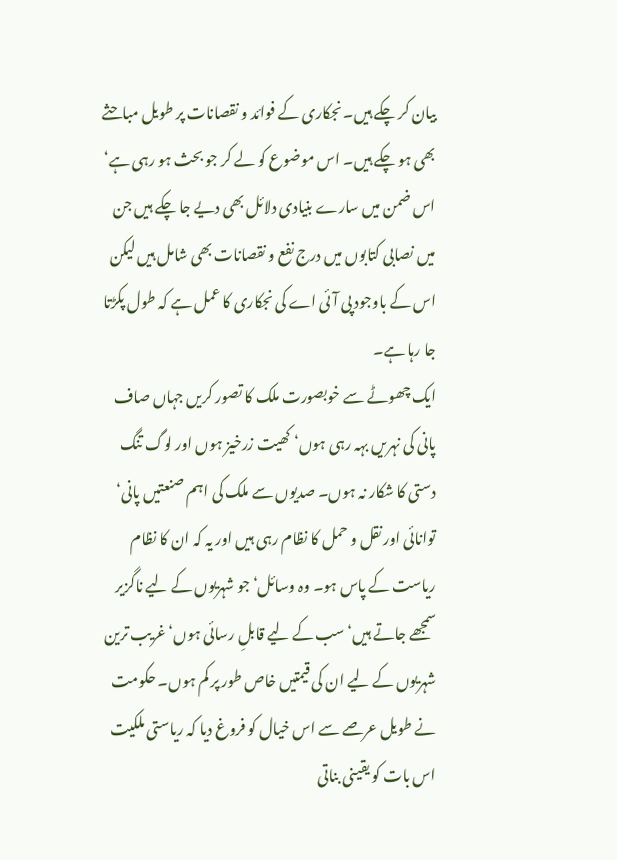بیان کر چکے ہیں۔ نجکاری کے فوائد و نقصانات پر طویل مباحثے بھی ہو چکے ہیں۔ اس موضوع کو لے کر جو بحث ہو رہی ہے‘ اس ضمن میں سارے بنیادی دلائل بھی دیے جا چکے ہیں جن میں نصابی کتابوں میں درج نفع و نقصانات بھی شامل ہیں لیکن اس کے باوجود پی آئی اے کی نجکاری کا عمل ہے کہ طول پکڑتا جا رہا ہے۔
ایک چھوٹے سے خوبصورت ملک کا تصور کریں جہاں صاف پانی کی نہریں بہہ رہی ہوں‘ کھیت زرخیز ہوں اور لوگ تنگ دستی کا شکار نہ ہوں۔ صدیوں سے ملک کی اہم صنعتیں پانی‘ توانائی اور نقل و حمل کا نظام رہی ہیں اور یہ کہ ان کا نظام ریاست کے پاس ہو۔ وہ وسائل‘ جو شہریوں کے لیے ناگزیر سمجھے جاتے ہیں‘ سب کے لیے قابلِ رسائی ہوں‘ غریب ترین شہریوں کے لیے ان کی قیمتیں خاص طور پر کم ہوں۔ حکومت نے طویل عرصے سے اس خیال کو فروغ دیا کہ ریاستی ملکیت اس بات کو یقینی بناتی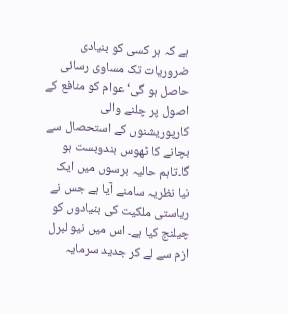ہے کہ ہر کسی کو بنیادی ضروریات تک مساوی رسائی حاصل ہو گی‘ عوام کو منافع کے اصول پر چلنے والی کارپوریشنوں کے استحصال سے بچانے کا ٹھوس بندوبست ہو گا۔تاہم حالیہ برسوں میں ایک نیا نظریہ سامنے آیا ہے جس نے ریاستی ملکیت کی بنیادوں کو چیلنج کیا ہے۔ اس میں نیو لبرل ازم سے لے کر جدید سرمایہ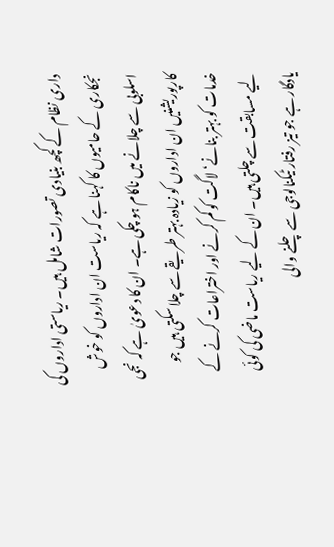داری نظام کے کچھ بنیادی تصورات شامل ہیں۔ ریاستی اداروں کی نجکاری کے حامیوں کا کہنا ہے کہ ریاست ان اداروں کو خوش اسلوبی سے چلانے میں ناکام ہو چکی ہے۔ ان کا دعویٰ ہے کہ نجی کارپوریشنیں ان اداروں کو زیادہ بہتر طریقے سے چلا سکتی ہیں جو خدمات کو بہتر بنانے‘ لاگت کو کم کرنے اور اختراعات کرنے کے لیے مسابقت سے چلتی ہیں۔ ان کے لیے ریاست ماضی کی کوئی یادگار ہے جو تیز رفتار ٹیکنالوجی سے چلنے والی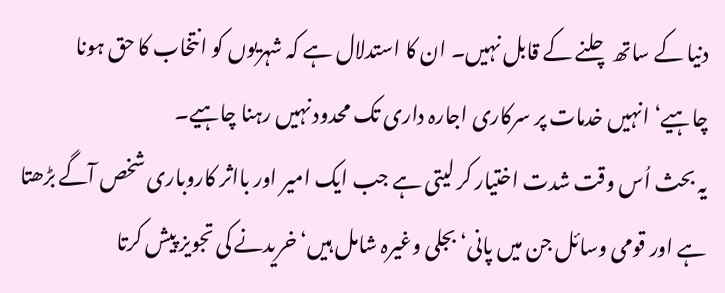دنیا کے ساتھ چلنے کے قابل نہیں۔ ان کا استدلال ہے کہ شہریوں کو انتخاب کا حق ہونا چاہیے‘ انہیں خدمات پر سرکاری اجارہ داری تک محدود نہیں رہنا چاہیے۔
یہ بحث اُس وقت شدت اختیار کر لیتی ہے جب ایک امیر اور بااثر کاروباری شخص آگے بڑھتا ہے اور قومی وسائل جن میں پانی‘ بجلی وغیرہ شامل ہیں‘ خریدنے کی تجویز پیش کرتا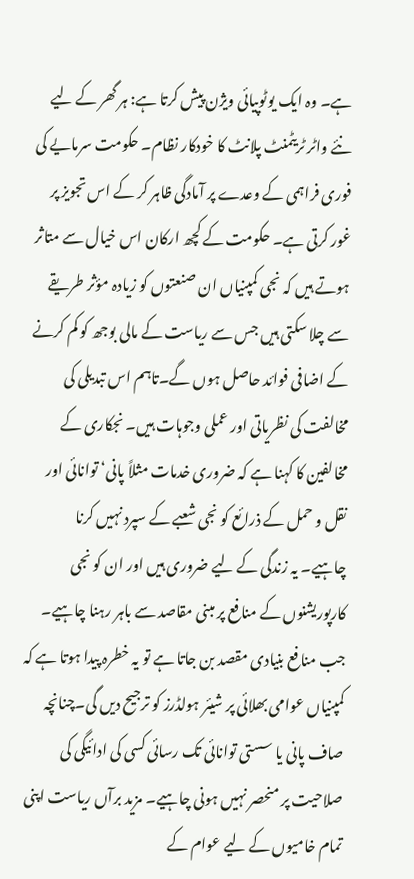ہے۔ وہ ایک یوٹوپیائی ویژن پیش کرتا ہے: ہر گھر کے لیے نئے واٹر ٹریٹمنٹ پلانٹ کا خودکار نظام۔ حکومت سرمایے کی فوری فراہمی کے وعدے پر آمادگی ظاہر کر کے اس تجویز پر غور کرتی ہے۔ حکومت کے کچھ ارکان اس خیال سے متاثر ہوتے ہیں کہ نجی کمپنیاں ان صنعتوں کو زیادہ مؤثر طریقے سے چلا سکتی ہیں جس سے ریاست کے مالی بوجھ کو کم کرنے کے اضافی فوائد حاصل ہوں گے۔تاہم اس تبدیلی کی مخالفت کی نظریاتی اور عملی وجوہات ہیں۔ نجکاری کے مخالفین کا کہنا ہے کہ ضروری خدمات مثلاً پانی‘ توانائی اور نقل و حمل کے ذرائع کو نجی شعبے کے سپرد نہیں کرنا چاہیے۔ یہ زندگی کے لیے ضروری ہیں اور ان کو نجی کارپوریشنوں کے منافع پر مبنی مقاصد سے باہر رہنا چاہیے۔ جب منافع بنیادی مقصد بن جاتا ہے تو یہ خطرہ پیدا ہوتا ہے کہ کمپنیاں عوامی بھلائی پر شیئر ہولڈرز کو ترجیح دیں گی۔چنانچہ صاف پانی یا سستی توانائی تک رسائی کسی کی ادائیگی کی صلاحیت پر منحصر نہیں ہونی چاہیے۔ مزید برآں ریاست اپنی تمام خامیوں کے لیے عوام کے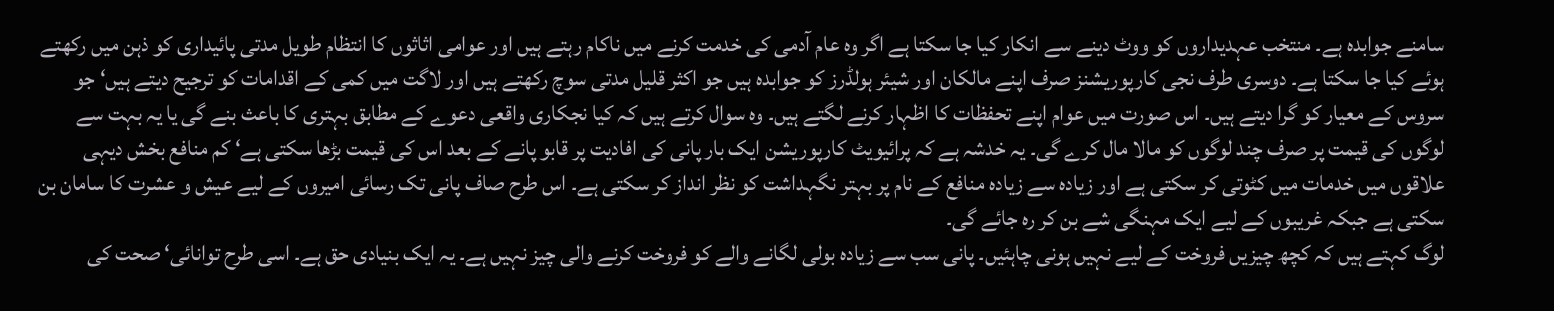سامنے جوابدہ ہے۔ منتخب عہدیداروں کو ووٹ دینے سے انکار کیا جا سکتا ہے اگر وہ عام آدمی کی خدمت کرنے میں ناکام رہتے ہیں اور عوامی اثاثوں کا انتظام طویل مدتی پائیداری کو ذہن میں رکھتے ہوئے کیا جا سکتا ہے۔ دوسری طرف نجی کارپوریشنز صرف اپنے مالکان اور شیئر ہولڈرز کو جوابدہ ہیں جو اکثر قلیل مدتی سوچ رکھتے ہیں اور لاگت میں کمی کے اقدامات کو ترجیح دیتے ہیں‘ جو سروس کے معیار کو گرا دیتے ہیں۔ اس صورت میں عوام اپنے تحفظات کا اظہار کرنے لگتے ہیں۔ وہ سوال کرتے ہیں کہ کیا نجکاری واقعی دعوے کے مطابق بہتری کا باعث بنے گی یا یہ بہت سے لوگوں کی قیمت پر صرف چند لوگوں کو مالا مال کرے گی۔ یہ خدشہ ہے کہ پرائیویٹ کارپوریشن ایک بار پانی کی افادیت پر قابو پانے کے بعد اس کی قیمت بڑھا سکتی ہے‘ کم منافع بخش دیہی علاقوں میں خدمات میں کٹوتی کر سکتی ہے اور زیادہ سے زیادہ منافع کے نام پر بہتر نگہداشت کو نظر انداز کر سکتی ہے۔ اس طرح صاف پانی تک رسائی امیروں کے لیے عیش و عشرت کا سامان بن سکتی ہے جبکہ غریبوں کے لیے ایک مہنگی شے بن کر رہ جائے گی۔
لوگ کہتے ہیں کہ کچھ چیزیں فروخت کے لیے نہیں ہونی چاہئیں۔ پانی سب سے زیادہ بولی لگانے والے کو فروخت کرنے والی چیز نہیں ہے۔ یہ ایک بنیادی حق ہے۔ اسی طرح توانائی‘ صحت کی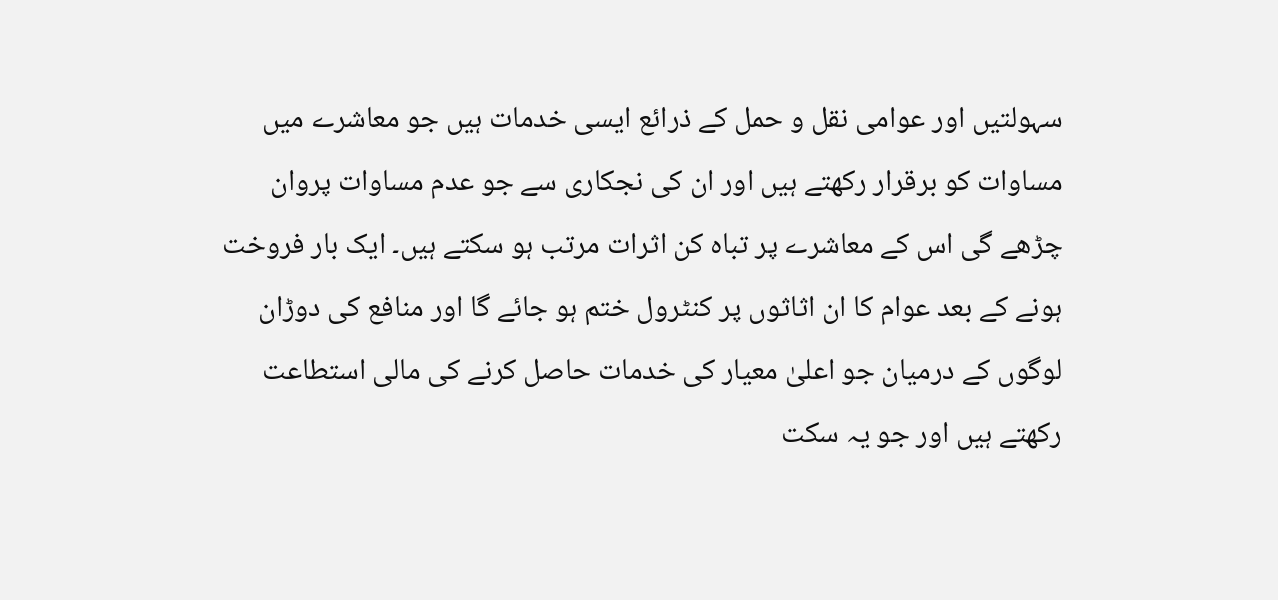سہولتیں اور عوامی نقل و حمل کے ذرائع ایسی خدمات ہیں جو معاشرے میں مساوات کو برقرار رکھتے ہیں اور ان کی نجکاری سے جو عدم مساوات پروان چڑھے گی اس کے معاشرے پر تباہ کن اثرات مرتب ہو سکتے ہیں۔ ایک بار فروخت ہونے کے بعد عوام کا ان اثاثوں پر کنٹرول ختم ہو جائے گا اور منافع کی دوڑان لوگوں کے درمیان جو اعلیٰ معیار کی خدمات حاصل کرنے کی مالی استطاعت رکھتے ہیں اور جو یہ سکت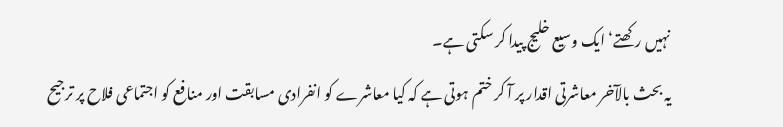نہیں رکھتے‘ ایک وسیع خلیج پیدا کر سکتی ہے۔
یہ بحث بالآخر معاشرتی اقدار پر آ کر ختم ہوتی ہے کہ کیا معاشرے کو انفرادی مسابقت اور منافع کو اجتماعی فلاح پر ترجیح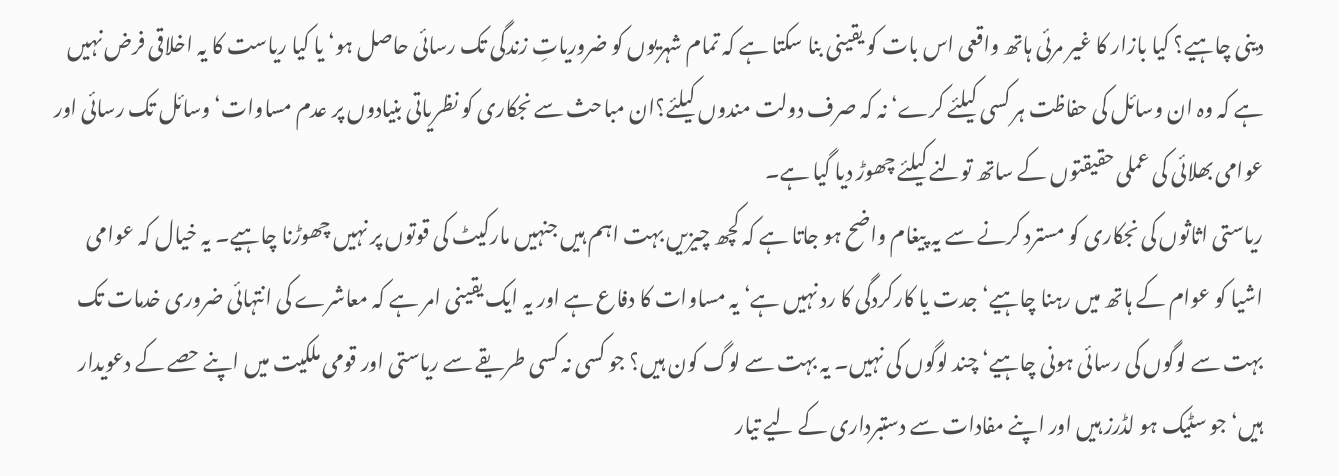دینی چاہیے؟ کیا بازار کا غیر مرئی ہاتھ واقعی اس بات کو یقینی بنا سکتا ہے کہ تمام شہریوں کو ضروریاتِ زندگی تک رسائی حاصل ہو‘ یا کیا ریاست کا یہ اخلاقی فرض نہیں ہے کہ وہ ان وسائل کی حفاظت ہر کسی کیلئے کرے‘ نہ کہ صرف دولت مندوں کیلئے؟ان مباحث سے نجکاری کو نظریاتی بنیادوں پر عدم مساوات‘ وسائل تک رسائی اور عوامی بھلائی کی عملی حقیقتوں کے ساتھ تولنے کیلئے چھوڑ دیا گیا ہے۔
ریاستی اثاثوں کی نجکاری کو مسترد کرنے سے یہ پیغام واضح ہو جاتا ہے کہ کچھ چیزیں بہت اہم ہیں جنہیں مارکیٹ کی قوتوں پر نہیں چھوڑنا چاہیے۔ یہ خیال کہ عوامی اشیا کو عوام کے ہاتھ میں رہنا چاہیے‘ جدت یا کارکردگی کا رد نہیں ہے‘ یہ مساوات کا دفاع ہے اور یہ ایک یقینی امر ہے کہ معاشرے کی انتہائی ضروری خدمات تک بہت سے لوگوں کی رسائی ہونی چاہیے‘ چند لوگوں کی نہیں۔ یہ بہت سے لوگ کون ہیں؟ جو کسی نہ کسی طریقے سے ریاستی اور قومی ملکیت میں اپنے حصے کے دعویدار ہیں‘ جو سٹیک ہو لڈرز ہیں اور اپنے مفادات سے دستبرداری کے لیے تیار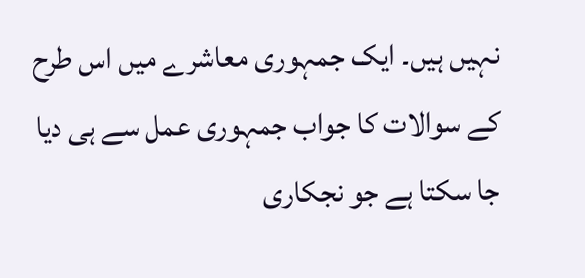نہیں ہیں۔ ایک جمہوری معاشرے میں اس طرح کے سوالات کا جواب جمہوری عمل سے ہی دیا جا سکتا ہے جو نجکاری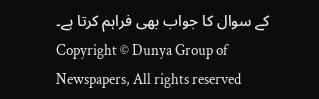کے سوال کا جواب بھی فراہم کرتا ہے۔
Copyright © Dunya Group of Newspapers, All rights reserved